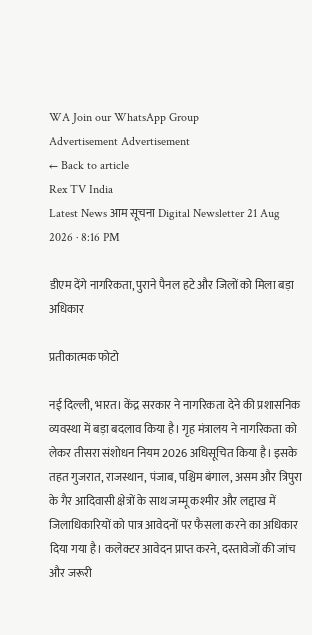WA Join our WhatsApp Group
Advertisement Advertisement
← Back to article
Rex TV India
Latest News आम सूचना Digital Newsletter 21 Aug 2026 · 8:16 PM

डीएम देंगे नागरिकता, पुराने पैनल हटे और जिलों को मिला बड़ा अधिकार

प्रतीकात्मक फोटो

नई दिल्ली, भारत। केंद्र सरकार ने नागरिकता देने की प्रशासनिक व्यवस्था में बड़ा बदलाव किया है। गृह मंत्रालय ने नागरिकता को लेकर तीसरा संशोधन नियम 2026 अधिसूचित किया है। इसके तहत गुजरात, राजस्थान, पंजाब, पश्चिम बंगाल, असम और त्रिपुरा के गैर आदिवासी क्षेत्रों के साथ जम्मू कश्मीर और लद्दाख में जिलाधिकारियों को पात्र आवेदनों पर फैसला करने का अधिकार दिया गया है। कलेक्टर आवेदन प्राप्त करने, दस्तावेजों की जांच और जरूरी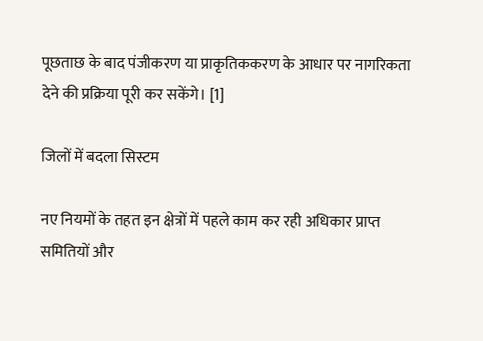पूछताछ के बाद पंजीकरण या प्राकृतिककरण के आधार पर नागरिकता देने की प्रक्रिया पूरी कर सकेंगे। [1]

जिलों में बदला सिस्टम

नए नियमों के तहत इन क्षेत्रों में पहले काम कर रही अधिकार प्राप्त समितियों और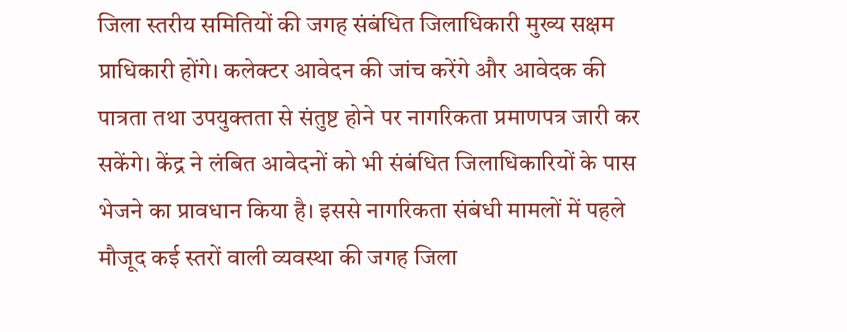जिला स्तरीय समितियों की जगह संबंधित जिलाधिकारी मुख्य सक्षम प्राधिकारी होंगे। कलेक्टर आवेदन की जांच करेंगे और आवेदक की पात्रता तथा उपयुक्तता से संतुष्ट होने पर नागरिकता प्रमाणपत्र जारी कर सकेंगे। केंद्र ने लंबित आवेदनों को भी संबंधित जिलाधिकारियों के पास भेजने का प्रावधान किया है। इससे नागरिकता संबंधी मामलों में पहले मौजूद कई स्तरों वाली व्यवस्था की जगह जिला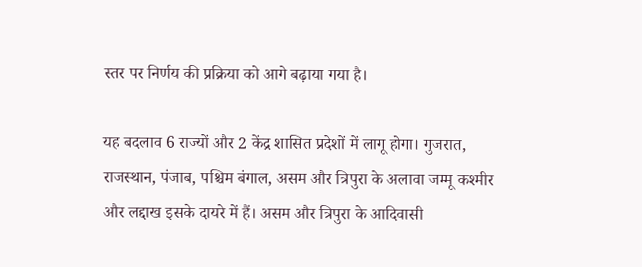स्तर पर निर्णय की प्रक्रिया को आगे बढ़ाया गया है।

यह बदलाव 6 राज्यों और 2 केंद्र शासित प्रदेशों में लागू होगा। गुजरात, राजस्थान, पंजाब, पश्चिम बंगाल, असम और त्रिपुरा के अलावा जम्मू कश्मीर और लद्दाख इसके दायरे में हैं। असम और त्रिपुरा के आदिवासी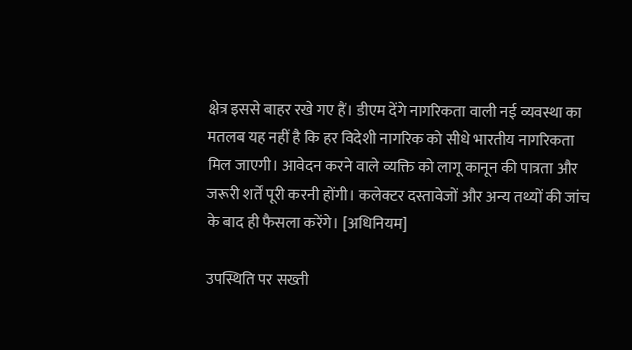क्षेत्र इससे बाहर रखे गए हैं। डीएम देंगे नागरिकता वाली नई व्यवस्था का मतलब यह नहीं है कि हर विदेशी नागरिक को सीधे भारतीय नागरिकता मिल जाएगी। आवेदन करने वाले व्यक्ति को लागू कानून की पात्रता और जरूरी शर्तें पूरी करनी होंगी। कलेक्टर दस्तावेजों और अन्य तथ्यों की जांच के बाद ही फैसला करेंगे। [अधिनियम]

उपस्थिति पर सख्ती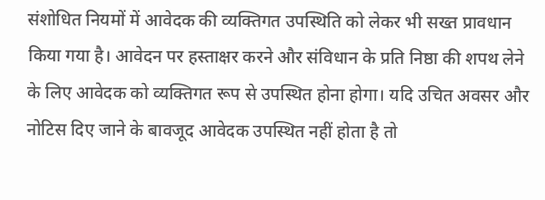संशोधित नियमों में आवेदक की व्यक्तिगत उपस्थिति को लेकर भी सख्त प्रावधान किया गया है। आवेदन पर हस्ताक्षर करने और संविधान के प्रति निष्ठा की शपथ लेने के लिए आवेदक को व्यक्तिगत रूप से उपस्थित होना होगा। यदि उचित अवसर और नोटिस दिए जाने के बावजूद आवेदक उपस्थित नहीं होता है तो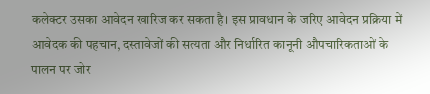कलेक्टर उसका आवेदन खारिज कर सकता है। इस प्रावधान के जरिए आवेदन प्रक्रिया में आवेदक की पहचान, दस्तावेजों की सत्यता और निर्धारित कानूनी औपचारिकताओं के पालन पर जोर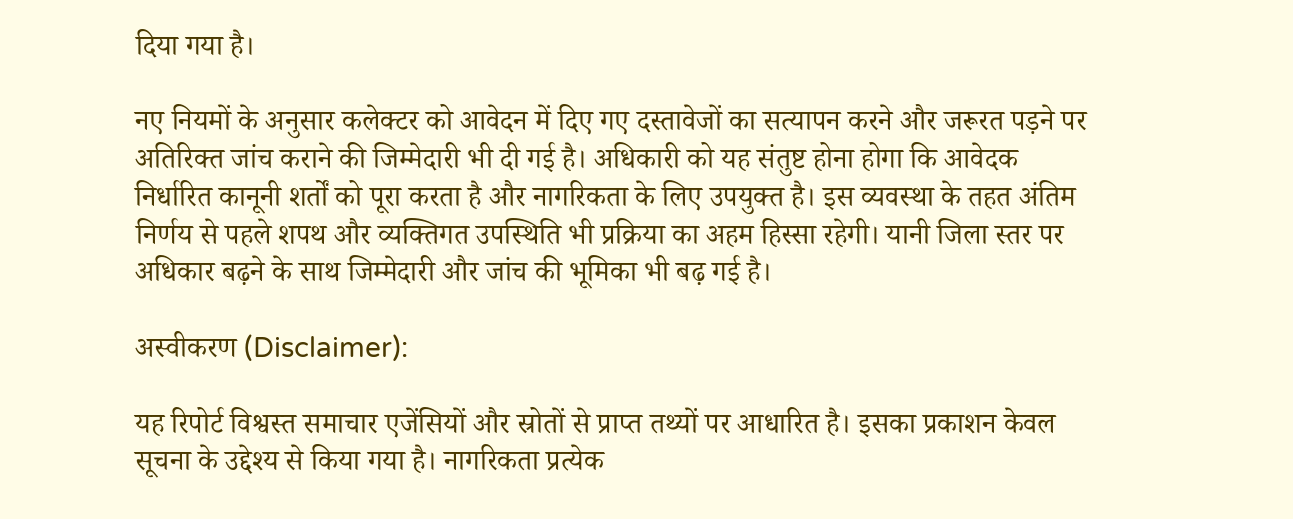दिया गया है।

नए नियमों के अनुसार कलेक्टर को आवेदन में दिए गए दस्तावेजों का सत्यापन करने और जरूरत पड़ने पर अतिरिक्त जांच कराने की जिम्मेदारी भी दी गई है। अधिकारी को यह संतुष्ट होना होगा कि आवेदक निर्धारित कानूनी शर्तों को पूरा करता है और नागरिकता के लिए उपयुक्त है। इस व्यवस्था के तहत अंतिम निर्णय से पहले शपथ और व्यक्तिगत उपस्थिति भी प्रक्रिया का अहम हिस्सा रहेगी। यानी जिला स्तर पर अधिकार बढ़ने के साथ जिम्मेदारी और जांच की भूमिका भी बढ़ गई है।

अस्वीकरण (Disclaimer):

यह रिपोर्ट विश्वस्त समाचार एजेंसियों और स्रोतों से प्राप्त तथ्यों पर आधारित है। इसका प्रकाशन केवल सूचना के उद्देश्य से किया गया है। नागरिकता प्रत्येक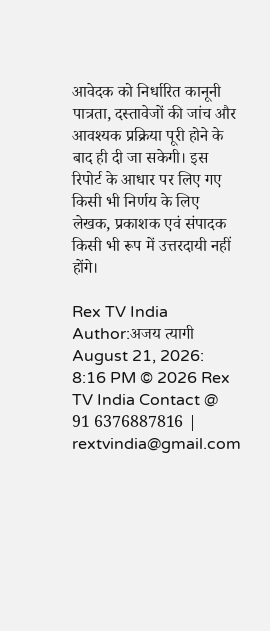आवेदक को निर्धारित कानूनी पात्रता, दस्तावेजों की जांच और आवश्यक प्रक्रिया पूरी होने के बाद ही दी जा सकेगी। इस रिपोर्ट के आधार पर लिए गए किसी भी निर्णय के लिए लेखक, प्रकाशक एवं संपादक किसी भी रूप में उत्तरदायी नहीं होंगे।

Rex TV India Author:अजय त्यागी August 21, 2026: 8:16 PM © 2026 Rex TV India Contact @ 91 6376887816 | rextvindia@gmail.com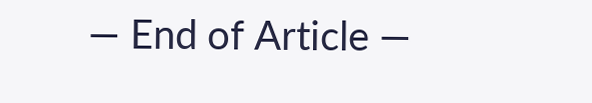— End of Article —